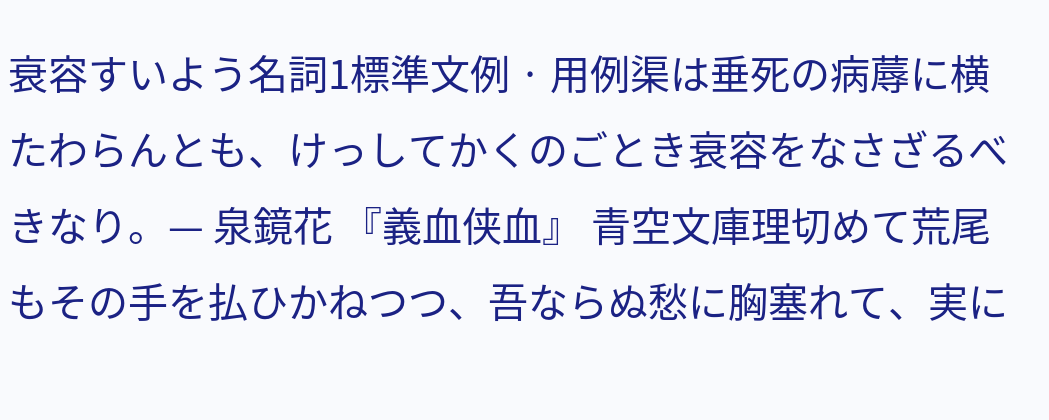衰容すいよう名詞1標準文例 · 用例渠は垂死の病蓐に横たわらんとも、けっしてかくのごとき衰容をなさざるべきなり。— 泉鏡花 『義血侠血』 青空文庫理切めて荒尾もその手を払ひかねつつ、吾ならぬ愁に胸塞れて、実に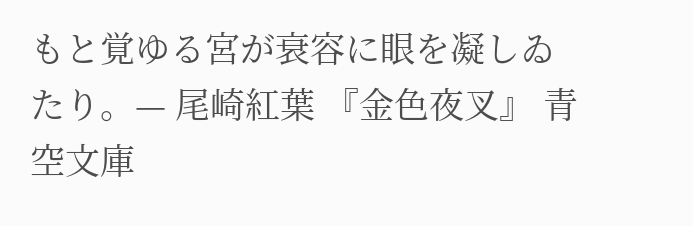もと覚ゆる宮が衰容に眼を凝しゐたり。— 尾崎紅葉 『金色夜叉』 青空文庫